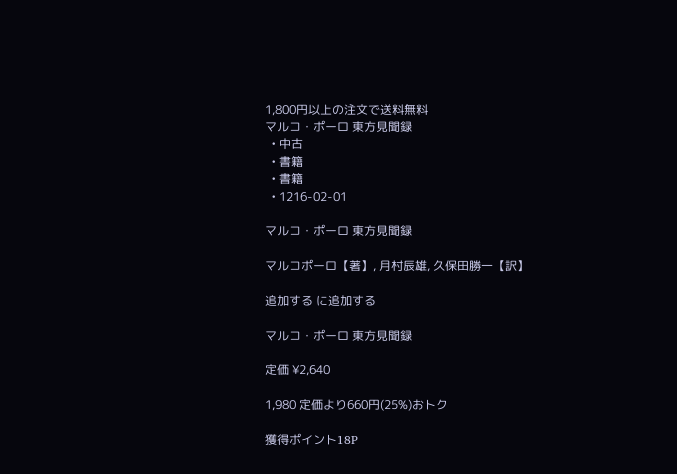1,800円以上の注文で送料無料
マルコ・ポーロ 東方見聞録
  • 中古
  • 書籍
  • 書籍
  • 1216-02-01

マルコ・ポーロ 東方見聞録

マルコポーロ【著】, 月村辰雄, 久保田勝一【訳】

追加する に追加する

マルコ・ポーロ 東方見聞録

定価 ¥2,640

1,980 定価より660円(25%)おトク

獲得ポイント18P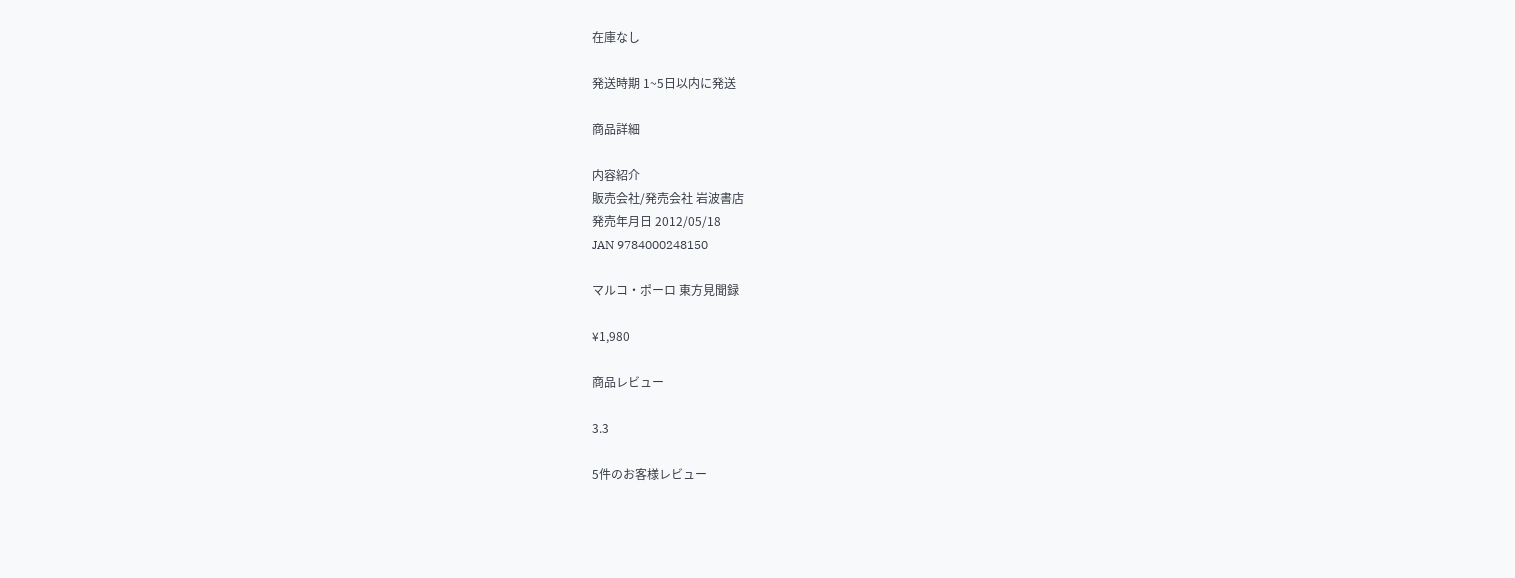在庫なし

発送時期 1~5日以内に発送

商品詳細

内容紹介
販売会社/発売会社 岩波書店
発売年月日 2012/05/18
JAN 9784000248150

マルコ・ポーロ 東方見聞録

¥1,980

商品レビュー

3.3

5件のお客様レビュー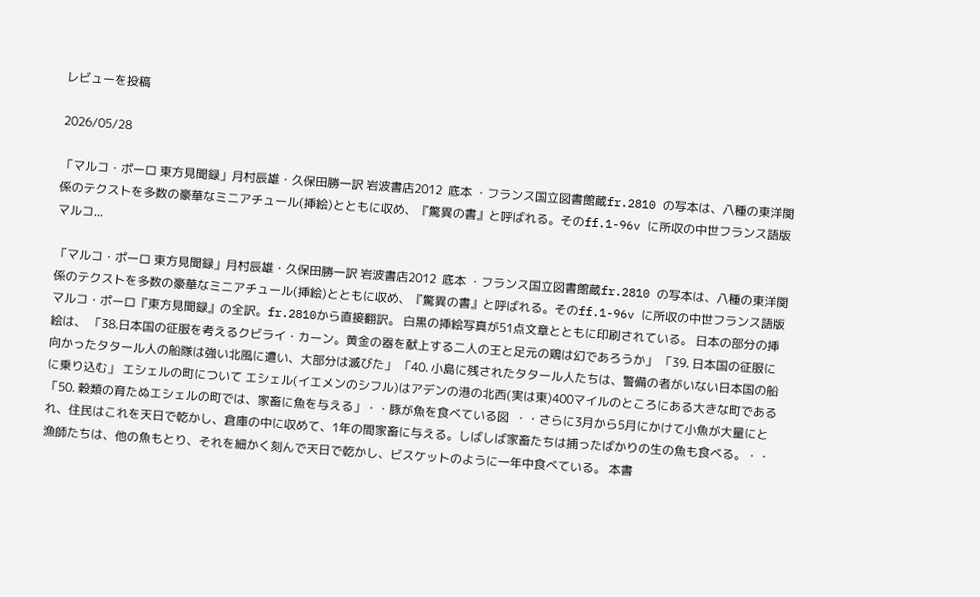レビューを投稿

2026/05/28

「マルコ・ポーロ 東方見聞録」月村辰雄・久保田勝一訳 岩波書店2012  底本 ・フランス国立図書館蔵fr.2810 の写本は、八種の東洋関係のテクストを多数の豪華なミニアチュール(挿絵)とともに収め、『驚異の書』と呼ばれる。そのff.1-96v に所収の中世フランス語版マルコ...

「マルコ・ポーロ 東方見聞録」月村辰雄・久保田勝一訳 岩波書店2012  底本 ・フランス国立図書館蔵fr.2810 の写本は、八種の東洋関係のテクストを多数の豪華なミニアチュール(挿絵)とともに収め、『驚異の書』と呼ばれる。そのff.1-96v に所収の中世フランス語版マルコ・ポーロ『東方見聞録』の全訳。fr.2810から直接翻訳。 白黒の挿絵写真が51点文章とともに印刷されている。 日本の部分の挿絵は、 「38.日本国の征服を考えるクビライ・カーン。黄金の器を献上する二人の王と足元の鶏は幻であろうか」 「39. 日本国の征服に向かったタタール人の船隊は強い北風に遭い、大部分は滅びた」 「40. 小島に残されたタタール人たちは、警備の者がいない日本国の船に乗り込む」 エシェルの町について エシェル(イエメンのシフル)はアデンの港の北西(実は東)400マイルのところにある大きな町である 「50. 穀類の育たぬエシェルの町では、家畜に魚を与える」・・豚が魚を食べている図  ・・さらに3月から5月にかけて小魚が大量にとれ、住民はこれを天日で乾かし、倉庫の中に収めて、1年の間家畜に与える。しばしば家畜たちは捕ったばかりの生の魚も食べる。・・漁師たちは、他の魚もとり、それを細かく刻んで天日で乾かし、ビスケットのように一年中食べている。 本書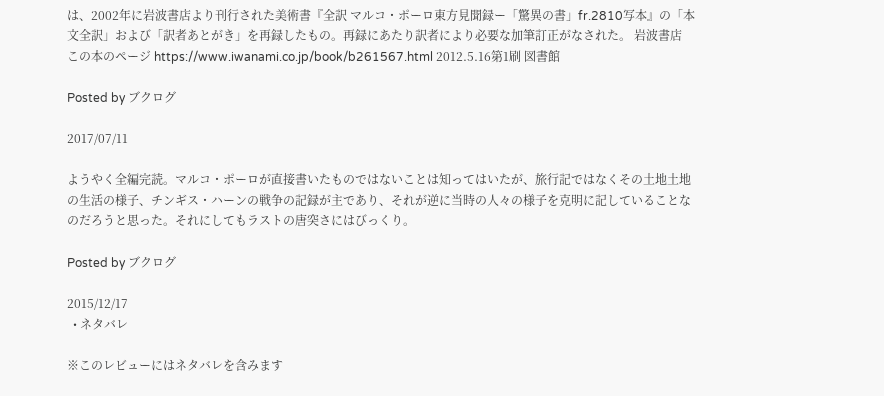は、2002年に岩波書店より刊行された美術書『全訳 マルコ・ポーロ東方見聞録ー「驚異の書」fr.2810写本』の「本文全訳」および「訳者あとがき」を再録したもの。再録にあたり訳者により必要な加筆訂正がなされた。 岩波書店 この本のページ https://www.iwanami.co.jp/book/b261567.html 2012.5.16第1刷 図書館

Posted by ブクログ

2017/07/11

ようやく全編完読。マルコ・ポーロが直接書いたものではないことは知ってはいたが、旅行記ではなくその土地土地の生活の様子、チンギス・ハーンの戦争の記録が主であり、それが逆に当時の人々の様子を克明に記していることなのだろうと思った。それにしてもラストの唐突さにはびっくり。

Posted by ブクログ

2015/12/17
  • ネタバレ

※このレビューにはネタバレを含みます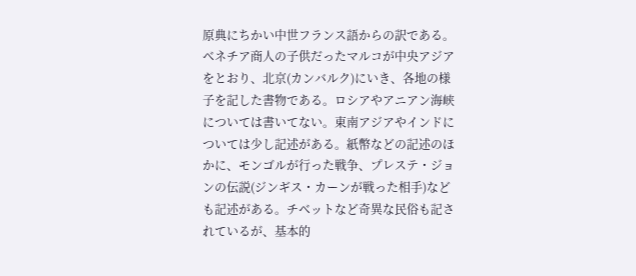原典にちかい中世フランス語からの訳である。ベネチア商人の子供だったマルコが中央アジアをとおり、北京(カンバルク)にいき、各地の様子を記した書物である。ロシアやアニアン海峡については書いてない。東南アジアやインドについては少し記述がある。紙幣などの記述のほかに、モンゴルが行った戦争、プレステ・ジョンの伝説(ジンギス・カーンが戦った相手)なども記述がある。チベットなど奇異な民俗も記されているが、基本的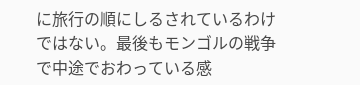に旅行の順にしるされているわけではない。最後もモンゴルの戦争で中途でおわっている感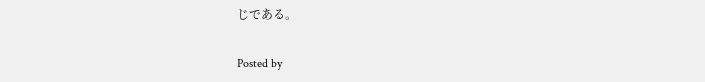じである。

Posted by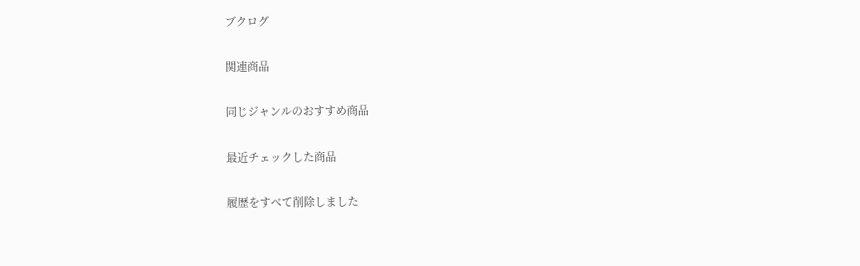ブクログ

関連商品

同じジャンルのおすすめ商品

最近チェックした商品

履歴をすべて削除しました